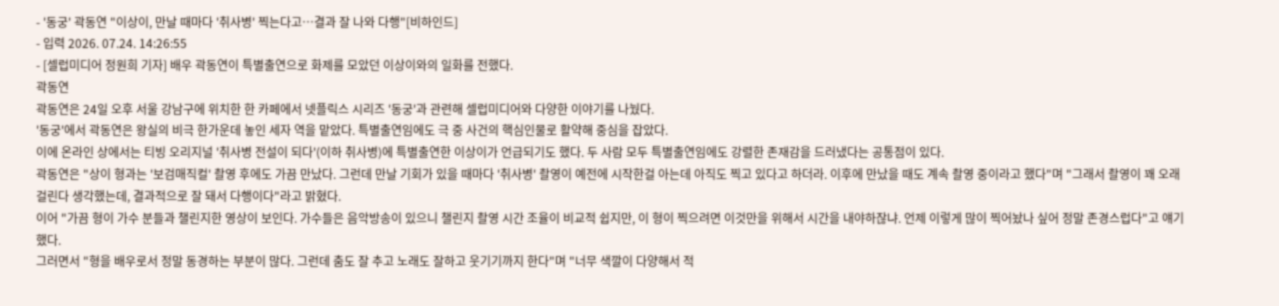- '동궁' 곽동연 "이상이, 만날 때마다 '취사병' 찍는다고…결과 잘 나와 다행"[비하인드]
- 입력 2026. 07.24. 14:26:55
- [셀럽미디어 정원희 기자] 배우 곽동연이 특별출연으로 화제를 모았던 이상이와의 일화를 전했다.
곽동연
곽동연은 24일 오후 서울 강남구에 위치한 한 카페에서 넷플릭스 시리즈 '동궁'과 관련해 셀럽미디어와 다양한 이야기를 나눴다.
'동궁'에서 곽동연은 왕실의 비극 한가운데 놓인 세자 역을 맡았다. 특별출연임에도 극 중 사건의 핵심인물로 활약해 중심을 잡았다.
이에 온라인 상에서는 티빙 오리지널 '취사병 전설이 되다'(이하 취사병)에 특별출연한 이상이가 언급되기도 했다. 두 사람 모두 특별출연임에도 강렬한 존재감을 드러냈다는 공통점이 있다.
곽동연은 "상이 형과는 '보검매직컬' 촬영 후에도 가끔 만났다. 그런데 만날 기회가 있을 때마다 '취사병' 촬영이 예전에 시작한걸 아는데 아직도 찍고 있다고 하더라. 이후에 만났을 때도 계속 촬영 중이라고 했다"며 "그래서 촬영이 꽤 오래 걸린다 생각했는데, 결과적으로 잘 돼서 다행이다"라고 밝혔다.
이어 "가끔 형이 가수 분들과 챌린지한 영상이 보인다. 가수들은 음악방송이 있으니 챌린지 촬영 시간 조율이 비교적 쉽지만, 이 형이 찍으려면 이것만을 위해서 시간을 내야하잖냐. 언제 이렇게 많이 찍어놨나 싶어 정말 존경스럽다"고 얘기했다.
그러면서 "형을 배우로서 정말 동경하는 부분이 많다. 그런데 춤도 잘 추고 노래도 잘하고 웃기기까지 한다"며 "너무 색깔이 다양해서 적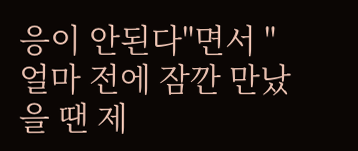응이 안된다"면서 "얼마 전에 잠깐 만났을 땐 제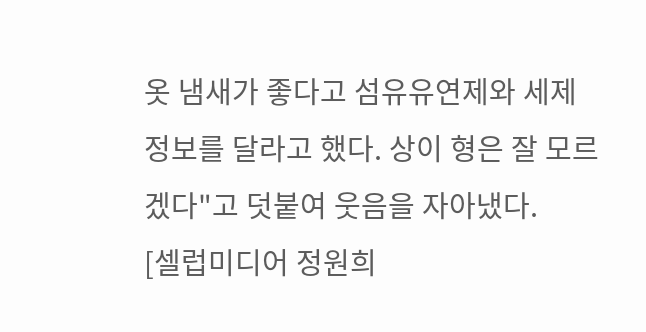옷 냄새가 좋다고 섬유유연제와 세제 정보를 달라고 했다. 상이 형은 잘 모르겠다"고 덧붙여 웃음을 자아냈다.
[셀럽미디어 정원희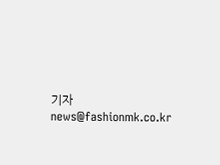기자 news@fashionmk.co.kr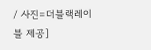/ 사진=더블랙레이블 제공]